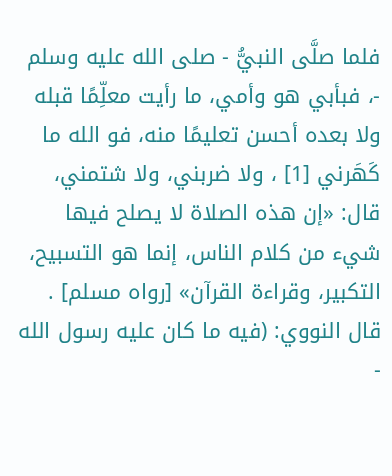فلما صلَّى النبيُّ - صلى الله عليه وسلم -، فبأبي هو وأمي، ما رأيت معلِّمًا قبله ولا بعده أحسن تعليمًا منه، فو الله ما كَهَرني [1] ، ولا ضربني، ولا شتمني، قال: «إن هذه الصلاة لا يصلح فيها شيء من كلام الناس، إنما هو التسبيح، التكبير، وقراءة القرآن» [رواه مسلم] .
قال النووي: (فيه ما كان عليه رسول الله -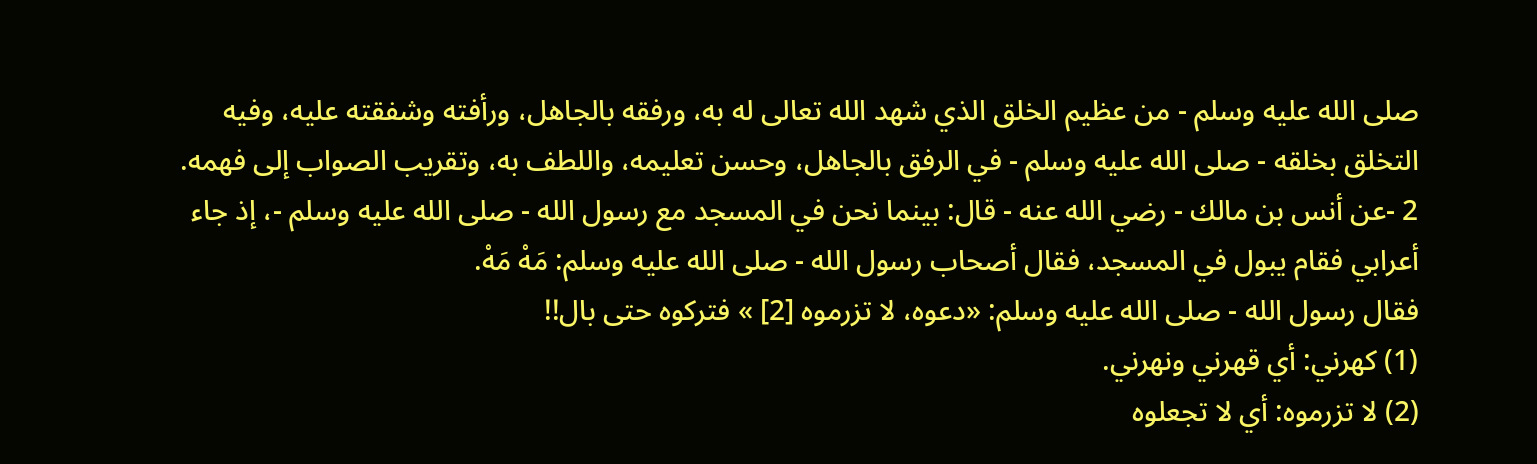صلى الله عليه وسلم - من عظيم الخلق الذي شهد الله تعالى له به، ورفقه بالجاهل، ورأفته وشفقته عليه، وفيه التخلق بخلقه - صلى الله عليه وسلم - في الرفق بالجاهل، وحسن تعليمه، واللطف به، وتقريب الصواب إلى فهمه.
2 -عن أنس بن مالك - رضي الله عنه - قال: بينما نحن في المسجد مع رسول الله - صلى الله عليه وسلم -، إذ جاء أعرابي فقام يبول في المسجد، فقال أصحاب رسول الله - صلى الله عليه وسلم: مَهْ مَهْ.
فقال رسول الله - صلى الله عليه وسلم: «دعوه، لا تزرموه [2] » فتركوه حتى بال!!
(1) كهرني: أي قهرني ونهرني.
(2) لا تزرموه: أي لا تجعلوه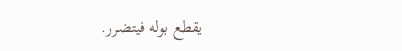يقطع بوله فيتضرر.